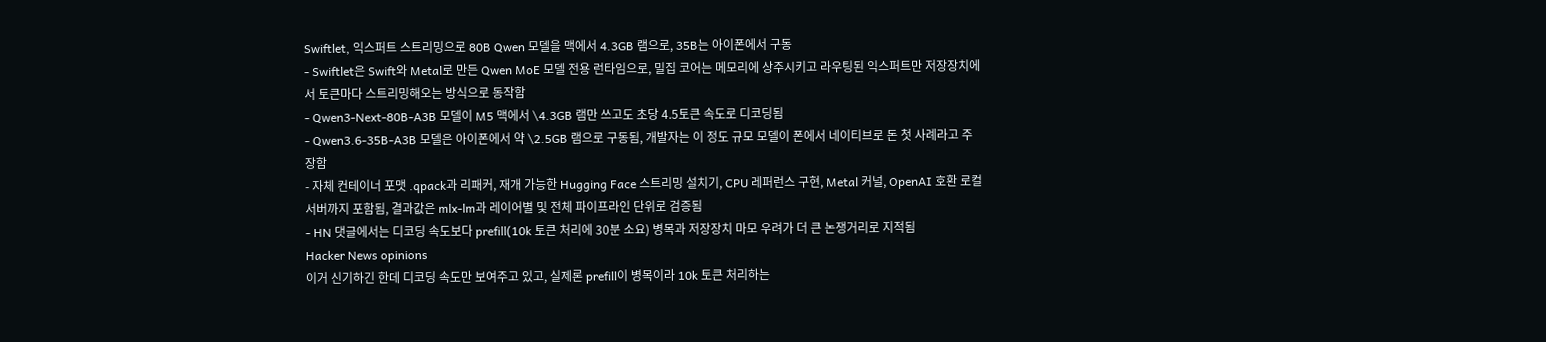Swiftlet, 익스퍼트 스트리밍으로 80B Qwen 모델을 맥에서 4.3GB 램으로, 35B는 아이폰에서 구동
- Swiftlet은 Swift와 Metal로 만든 Qwen MoE 모델 전용 런타임으로, 밀집 코어는 메모리에 상주시키고 라우팅된 익스퍼트만 저장장치에서 토큰마다 스트리밍해오는 방식으로 동작함
- Qwen3-Next-80B-A3B 모델이 M5 맥에서 \4.3GB 램만 쓰고도 초당 4.5토큰 속도로 디코딩됨
- Qwen3.6-35B-A3B 모델은 아이폰에서 약 \2.5GB 램으로 구동됨, 개발자는 이 정도 규모 모델이 폰에서 네이티브로 돈 첫 사례라고 주장함
- 자체 컨테이너 포맷 .qpack과 리패커, 재개 가능한 Hugging Face 스트리밍 설치기, CPU 레퍼런스 구현, Metal 커널, OpenAI 호환 로컬 서버까지 포함됨, 결과값은 mlx-lm과 레이어별 및 전체 파이프라인 단위로 검증됨
- HN 댓글에서는 디코딩 속도보다 prefill(10k 토큰 처리에 30분 소요) 병목과 저장장치 마모 우려가 더 큰 논쟁거리로 지적됨
Hacker News opinions
이거 신기하긴 한데 디코딩 속도만 보여주고 있고, 실제론 prefill이 병목이라 10k 토큰 처리하는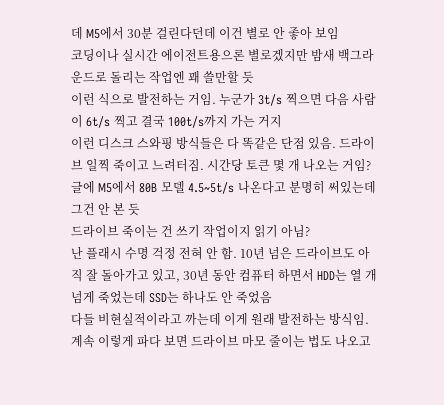데 M5에서 30분 걸린다던데 이건 별로 안 좋아 보임
코딩이나 실시간 에이전트용으론 별로겠지만 밤새 백그라운드로 돌리는 작업엔 꽤 쓸만할 듯
이런 식으로 발전하는 거임. 누군가 3t/s 찍으면 다음 사람이 6t/s 찍고 결국 100t/s까지 가는 거지
이런 디스크 스와핑 방식들은 다 똑같은 단점 있음. 드라이브 일찍 죽이고 느려터짐. 시간당 토큰 몇 개 나오는 거임?
글에 M5에서 80B 모델 4.5~5t/s 나온다고 분명히 써있는데 그건 안 본 듯
드라이브 죽이는 건 쓰기 작업이지 읽기 아님?
난 플래시 수명 걱정 전혀 안 함. 10년 넘은 드라이브도 아직 잘 돌아가고 있고, 30년 동안 컴퓨터 하면서 HDD는 열 개 넘게 죽었는데 SSD는 하나도 안 죽었음
다들 비현실적이라고 까는데 이게 원래 발전하는 방식임. 계속 이렇게 파다 보면 드라이브 마모 줄이는 법도 나오고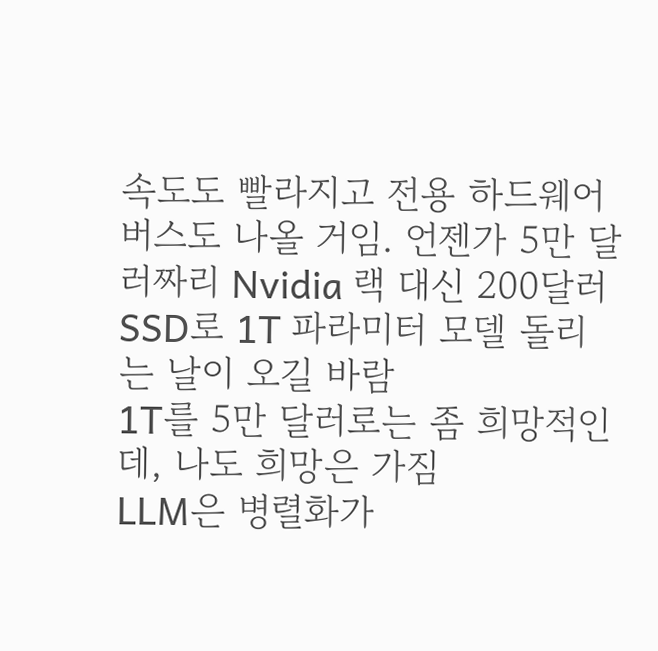속도도 빨라지고 전용 하드웨어 버스도 나올 거임. 언젠가 5만 달러짜리 Nvidia 랙 대신 200달러 SSD로 1T 파라미터 모델 돌리는 날이 오길 바람
1T를 5만 달러로는 좀 희망적인데, 나도 희망은 가짐
LLM은 병렬화가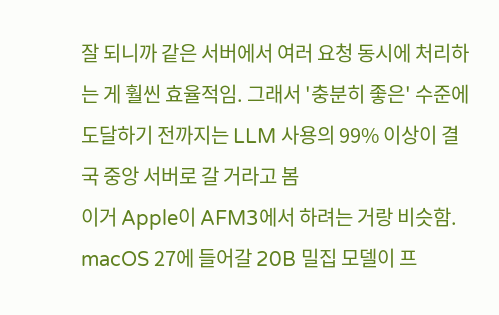잘 되니까 같은 서버에서 여러 요청 동시에 처리하는 게 훨씬 효율적임. 그래서 '충분히 좋은' 수준에 도달하기 전까지는 LLM 사용의 99% 이상이 결국 중앙 서버로 갈 거라고 봄
이거 Apple이 AFM3에서 하려는 거랑 비슷함. macOS 27에 들어갈 20B 밀집 모델이 프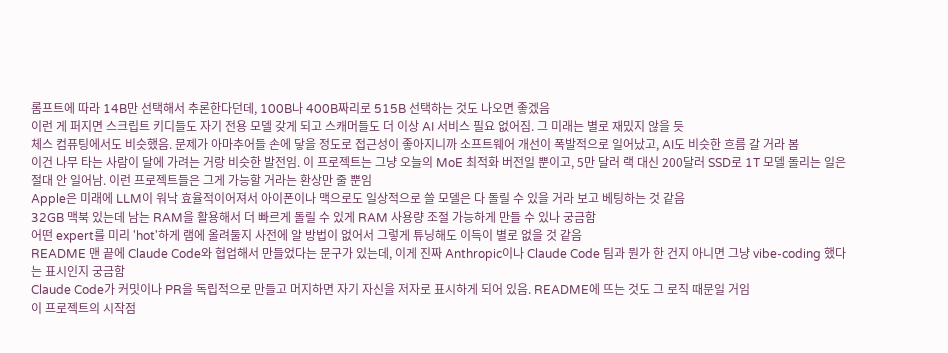롬프트에 따라 14B만 선택해서 추론한다던데, 100B나 400B짜리로 515B 선택하는 것도 나오면 좋겠음
이런 게 퍼지면 스크립트 키디들도 자기 전용 모델 갖게 되고 스캐머들도 더 이상 AI 서비스 필요 없어짐. 그 미래는 별로 재밌지 않을 듯
체스 컴퓨팅에서도 비슷했음. 문제가 아마추어들 손에 닿을 정도로 접근성이 좋아지니까 소프트웨어 개선이 폭발적으로 일어났고, AI도 비슷한 흐름 갈 거라 봄
이건 나무 타는 사람이 달에 가려는 거랑 비슷한 발전임. 이 프로젝트는 그냥 오늘의 MoE 최적화 버전일 뿐이고, 5만 달러 랙 대신 200달러 SSD로 1T 모델 돌리는 일은 절대 안 일어남. 이런 프로젝트들은 그게 가능할 거라는 환상만 줄 뿐임
Apple은 미래에 LLM이 워낙 효율적이어져서 아이폰이나 맥으로도 일상적으로 쓸 모델은 다 돌릴 수 있을 거라 보고 베팅하는 것 같음
32GB 맥북 있는데 남는 RAM을 활용해서 더 빠르게 돌릴 수 있게 RAM 사용량 조절 가능하게 만들 수 있나 궁금함
어떤 expert를 미리 'hot'하게 램에 올려둘지 사전에 알 방법이 없어서 그렇게 튜닝해도 이득이 별로 없을 것 같음
README 맨 끝에 Claude Code와 협업해서 만들었다는 문구가 있는데, 이게 진짜 Anthropic이나 Claude Code 팀과 뭔가 한 건지 아니면 그냥 vibe-coding 했다는 표시인지 궁금함
Claude Code가 커밋이나 PR을 독립적으로 만들고 머지하면 자기 자신을 저자로 표시하게 되어 있음. README에 뜨는 것도 그 로직 때문일 거임
이 프로젝트의 시작점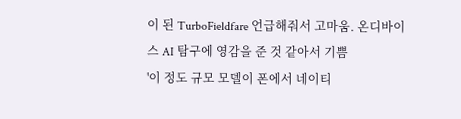이 된 TurboFieldfare 언급해줘서 고마움. 온디바이스 AI 탐구에 영감을 준 것 같아서 기쁨
'이 정도 규모 모델이 폰에서 네이티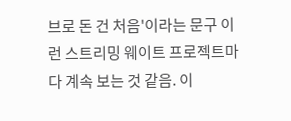브로 돈 건 처음'이라는 문구 이런 스트리밍 웨이트 프로젝트마다 계속 보는 것 같음. 이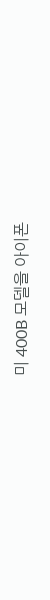미 400B 모델을 아이폰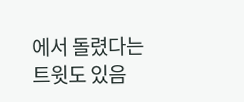에서 돌렸다는 트윗도 있음